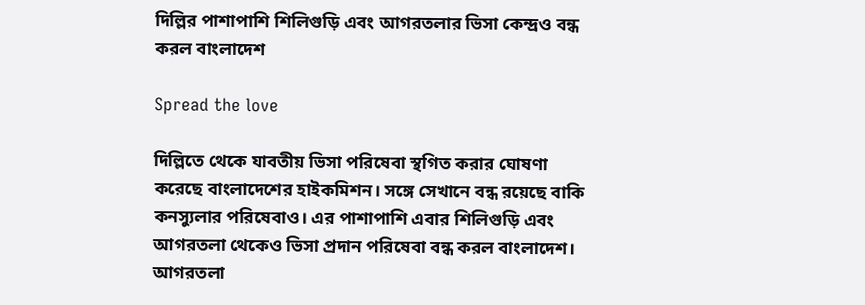দিল্লির পাশাপাশি শিলিগুড়ি এবং আগরতলার ভিসা কেন্দ্রও বন্ধ করল বাংলাদেশ

Spread the love

দিল্লিতে থেকে যাবতীয় ভিসা পরিষেবা স্থগিত করার ঘোষণা করেছে বাংলাদেশের হাইকমিশন। সঙ্গে সেখানে বন্ধ রয়েছে বাকি কনস্যুলার পরিষেবাও। এর পাশাপাশি এবার শিলিগুড়ি এবং আগরতলা থেকেও ভিসা প্রদান পরিষেবা বন্ধ করল বাংলাদেশ। আগরতলা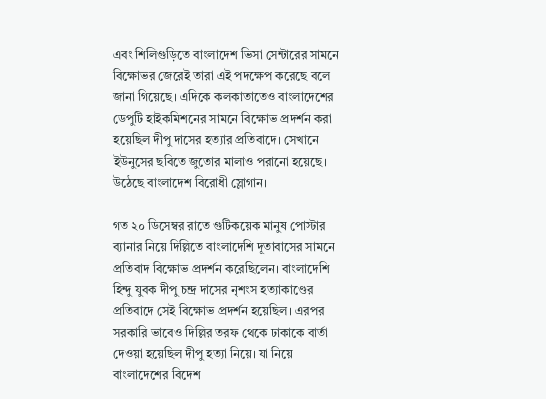এবং শিলিগুড়িতে বাংলাদেশ ভিসা সেন্টারের সামনে বিক্ষোভর জেরেই তারা এই পদক্ষেপ করেছে বলে জানা গিয়েছে। এদিকে কলকাতাতেও বাংলাদেশের ডেপুটি হাইকমিশনের সামনে বিক্ষোভ প্রদর্শন করা হয়েছিল দীপু দাসের হত্যার প্রতিবাদে। সেখানে ইউনুসের ছবিতে জুতোর মালাও পরানো হয়েছে। উঠেছে বাংলাদেশ বিরোধী স্লোগান।

গত ২০ ডিসেম্বর রাতে গুটিকয়েক মানুষ পোস্টার ব্যানার নিয়ে দিল্লিতে বাংলাদেশি দূতাবাসের সামনে প্রতিবাদ বিক্ষোভ প্রদর্শন করেছিলেন। বাংলাদেশি হিন্দু যুবক দীপু চন্দ্র দাসের নৃশংস হত্যাকাণ্ডের প্রতিবাদে সেই বিক্ষোভ প্রদর্শন হয়েছিল। এরপর সরকারি ভাবেও দিল্লির তরফ থেকে ঢাকাকে বার্তা দেওয়া হয়েছিল দীপু হত্যা নিয়ে। যা নিয়ে বাংলাদেশের বিদেশ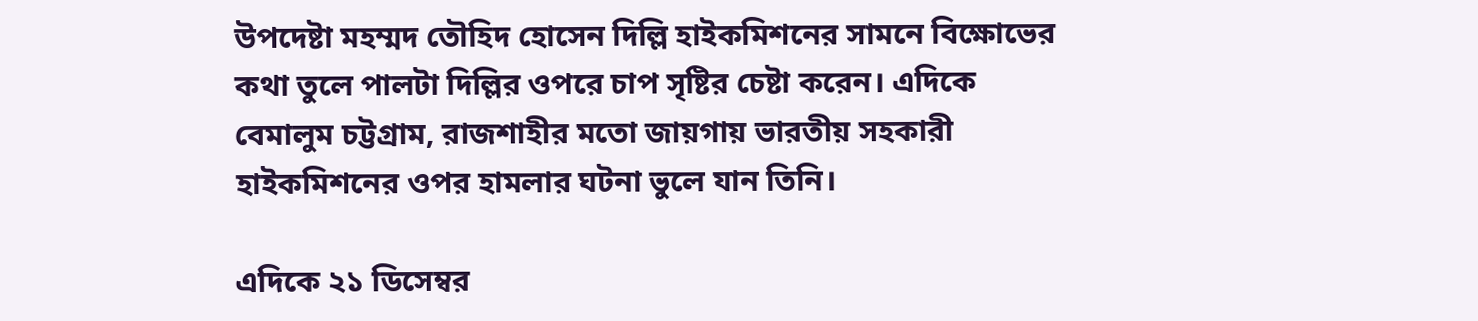উপদেষ্টা মহম্মদ তৌহিদ হোসেন দিল্লি হাইকমিশনের সামনে বিক্ষোভের কথা তুলে পালটা দিল্লির ওপরে চাপ সৃষ্টির চেষ্টা করেন। এদিকে বেমালুম চট্টগ্রাম, রাজশাহীর মতো জায়গায় ভারতীয় সহকারী হাইকমিশনের ওপর হামলার ঘটনা ভুলে যান তিনি।

এদিকে ২১ ডিসেম্বর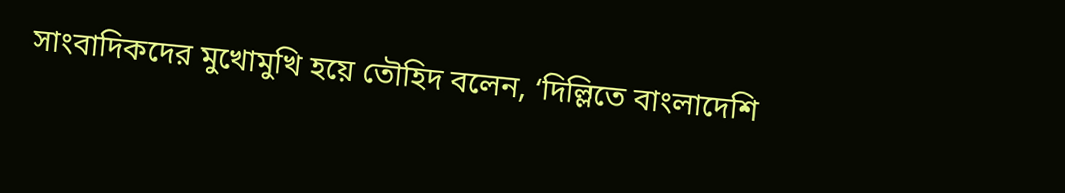সাংবাদিকদের মুখোমুখি হয়ে তৌহিদ বলেন, ‘দিল্লিতে বাংলাদেশি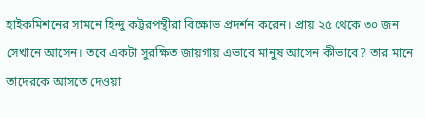হাইকমিশনের সামনে হিন্দু কট্টরপন্থীরা বিক্ষোভ প্রদর্শন করেন। প্রায় ২৫ থেকে ৩০ জন সেখানে আসেন। তবে একটা সুরক্ষিত জায়গায় এভাবে মানুষ আসেন কীভাবে? তার মানে তাদেরকে আসতে দেওয়া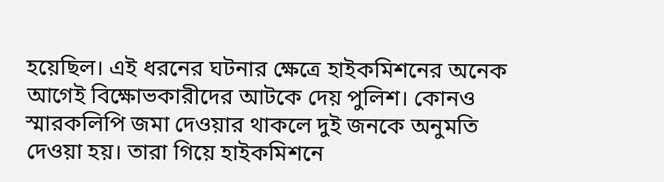হয়েছিল। এই ধরনের ঘটনার ক্ষেত্রে হাইকমিশনের অনেক আগেই বিক্ষোভকারীদের আটকে দেয় পুলিশ। কোনও স্মারকলিপি জমা দেওয়ার থাকলে দুই জনকে অনুমতি দেওয়া হয়। তারা গিয়ে হাইকমিশনে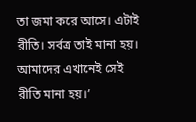তা জমা করে আসে। এটাই রীতি। সর্বত্র তাই মানা হয়। আমাদের এখানেই সেই রীতি মানা হয়।’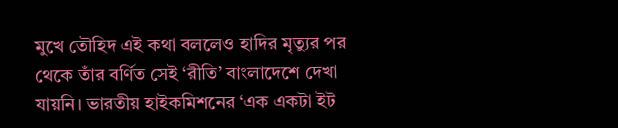মুখে তৌহিদ এই কথা বললেও হাদির মৃত্যুর পর থেকে তাঁর বর্ণিত সেই ‘রীতি’ বাংলাদেশে দেখা যায়নি। ভারতীয় হাইকমিশনের ‘এক একটা ইট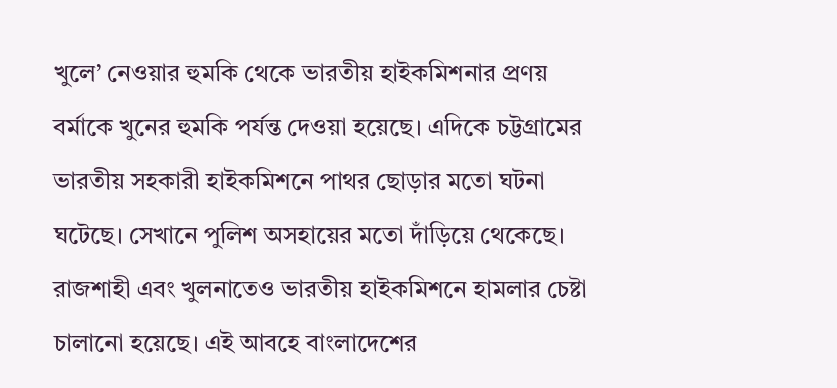খুলে’ নেওয়ার হুমকি থেকে ভারতীয় হাইকমিশনার প্রণয় বর্মাকে খুনের হুমকি পর্যন্ত দেওয়া হয়েছে। এদিকে চট্টগ্রামের ভারতীয় সহকারী হাইকমিশনে পাথর ছোড়ার মতো ঘটনা ঘটেছে। সেখানে পুলিশ অসহায়ের মতো দাঁড়িয়ে থেকেছে। রাজশাহী এবং খুলনাতেও ভারতীয় হাইকমিশনে হামলার চেষ্টা চালানো হয়েছে। এই আবহে বাংলাদেশের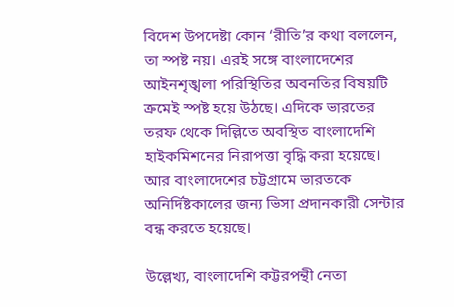বিদেশ উপদেষ্টা কোন ‘রীতি’র কথা বললেন, তা স্পষ্ট নয়। এরই সঙ্গে বাংলাদেশের আইনশৃঙ্খলা পরিস্থিতির অবনতির বিষয়টি ক্রমেই স্পষ্ট হয়ে উঠছে। এদিকে ভারতের তরফ থেকে দিল্লিতে অবস্থিত বাংলাদেশি হাইকমিশনের নিরাপত্তা বৃদ্ধি করা হয়েছে। আর বাংলাদেশের চট্টগ্রামে ভারতকে অনির্দিষ্টকালের জন্য ভিসা প্রদানকারী সেন্টার বন্ধ করতে হয়েছে।

উল্লেখ্য, বাংলাদেশি কট্টরপন্থী নেতা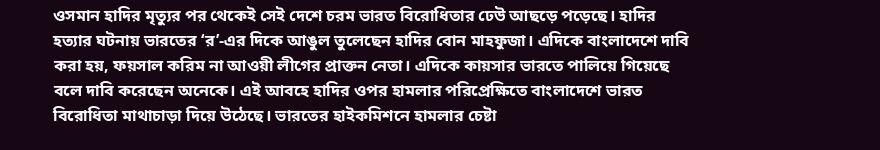ওসমান হাদির মৃত্যুর পর থেকেই সেই দেশে চরম ভারত বিরোধিতার ঢেউ আছড়ে পড়েছে। হাদির হত্যার ঘটনায় ভারতের ‘র’-এর দিকে আঙুল তুলেছেন হাদির বোন মাহফুজা। এদিকে বাংলাদেশে দাবি করা হয়, ফয়সাল করিম না আওয়ী লীগের প্রাক্তন নেতা। এদিকে কায়সার ভারতে পালিয়ে গিয়েছে বলে দাবি করেছেন অনেকে। এই আবহে হাদির ওপর হামলার পরিপ্রেক্ষিতে বাংলাদেশে ভারত বিরোধিতা মাথাচাড়া দিয়ে উঠেছে। ভারতের হাইকমিশনে হামলার চেষ্টা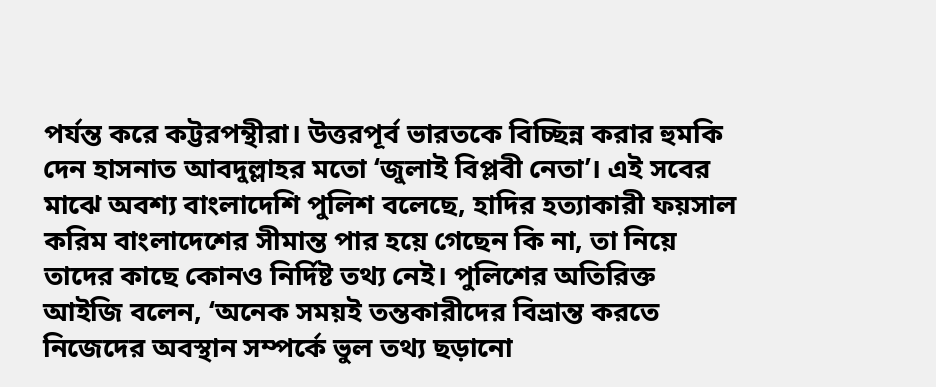পর্যন্ত করে কট্টরপন্থীরা। উত্তরপূর্ব ভারতকে বিচ্ছিন্ন করার হুমকি দেন হাসনাত আবদুল্লাহর মতো ‘জুলাই বিপ্লবী নেতা’। এই সবের মাঝে অবশ্য বাংলাদেশি পুলিশ বলেছে, হাদির হত্যাকারী ফয়সাল করিম বাংলাদেশের সীমান্ত পার হয়ে গেছেন কি না, তা নিয়ে তাদের কাছে কোনও নির্দিষ্ট তথ্য নেই। পুলিশের অতিরিক্ত আইজি বলেন, ‘অনেক সময়ই তন্তকারীদের বিভ্রান্ত করতে নিজেদের অবস্থান সম্পর্কে ভুল তথ্য ছড়ানো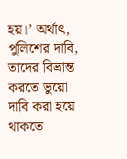হয়।’ অর্থাৎ, পুলিশের দাবি, তাদের বিভ্রান্ত করতে ভুয়ো দাবি করা হয়ে থাকতে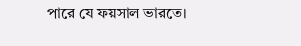পারে যে ফয়সাল ভারতে।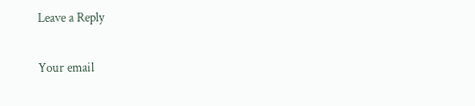Leave a Reply

Your email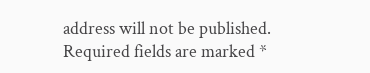address will not be published. Required fields are marked *